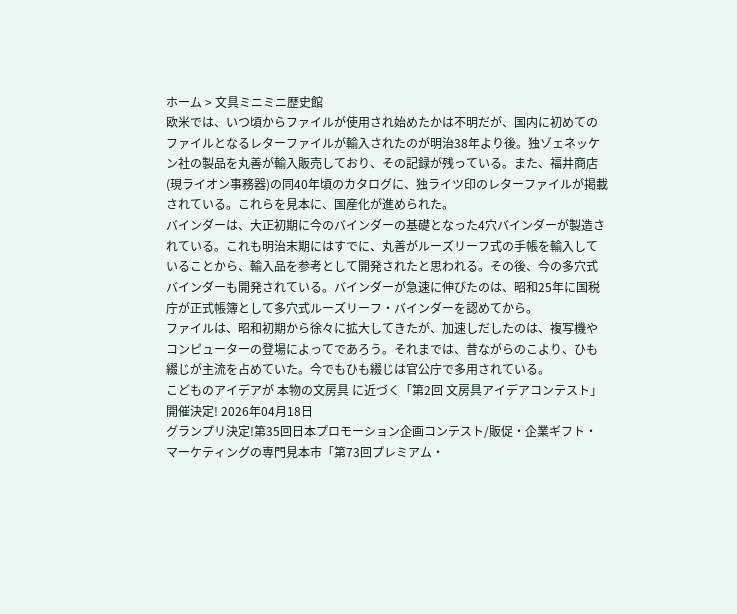ホーム > 文具ミニミニ歴史館
欧米では、いつ頃からファイルが使用され始めたかは不明だが、国内に初めてのファイルとなるレターファイルが輸入されたのが明治38年より後。独ゾェネッケン社の製品を丸善が輸入販売しており、その記録が残っている。また、福井商店(現ライオン事務器)の同40年頃のカタログに、独ライツ印のレターファイルが掲載されている。これらを見本に、国産化が進められた。
バインダーは、大正初期に今のバインダーの基礎となった4穴バインダーが製造されている。これも明治末期にはすでに、丸善がルーズリーフ式の手帳を輸入していることから、輸入品を参考として開発されたと思われる。その後、今の多穴式バインダーも開発されている。バインダーが急速に伸びたのは、昭和25年に国税庁が正式帳簿として多穴式ルーズリーフ・バインダーを認めてから。
ファイルは、昭和初期から徐々に拡大してきたが、加速しだしたのは、複写機やコンピューターの登場によってであろう。それまでは、昔ながらのこより、ひも綴じが主流を占めていた。今でもひも綴じは官公庁で多用されている。
こどものアイデアが 本物の文房具 に近づく「第2回 文房具アイデアコンテスト」開催決定! 2026年04月18日
グランプリ決定!第35回日本プロモーション企画コンテスト/販促・企業ギフト・マーケティングの専門見本市「第73回プレミアム・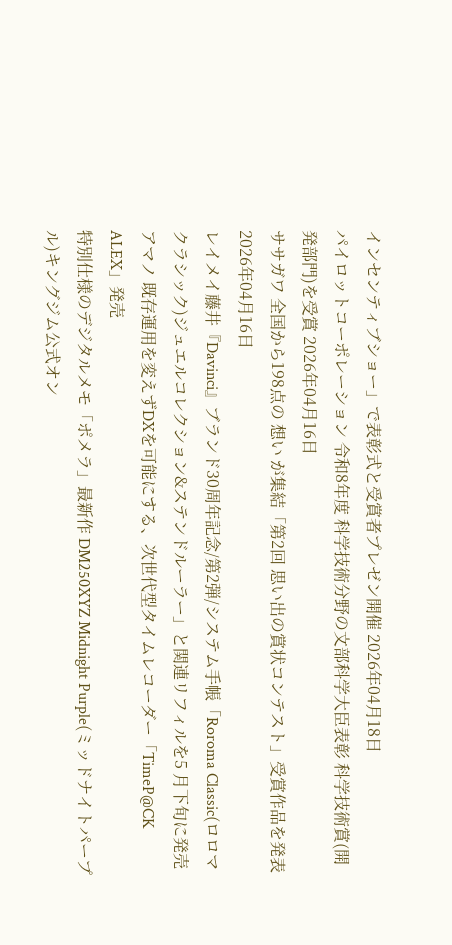インセンティブショー」で表彰式と受賞者プレゼン開催 2026年04月18日
パイロットコーポレーション 令和8年度 科学技術分野の文部科学大臣表彰 科学技術賞(開発部門)を受賞 2026年04月16日
ササガワ 全国から198点の 想い が集結「第2回 思い出の賞状コンテスト」受賞作品を発表 2026年04月16日
レイメイ藤井『Davinci』ブランド30周年記念/第2弾/システム手帳「Roroma Classic(ロロマクラシック)ジュエルコレクション&ステンドルーラー」と関連リフィルを5 月下旬に発売
アマノ 既存運用を変えずDXを可能にする、次世代型タイムレコーダー「TimeP@CK ALEX」発売
特別仕様のデジタルメモ「ポメラ」最新作 DM250XYZ Midnight Purple(ミッドナイトパープル)キングジム公式オン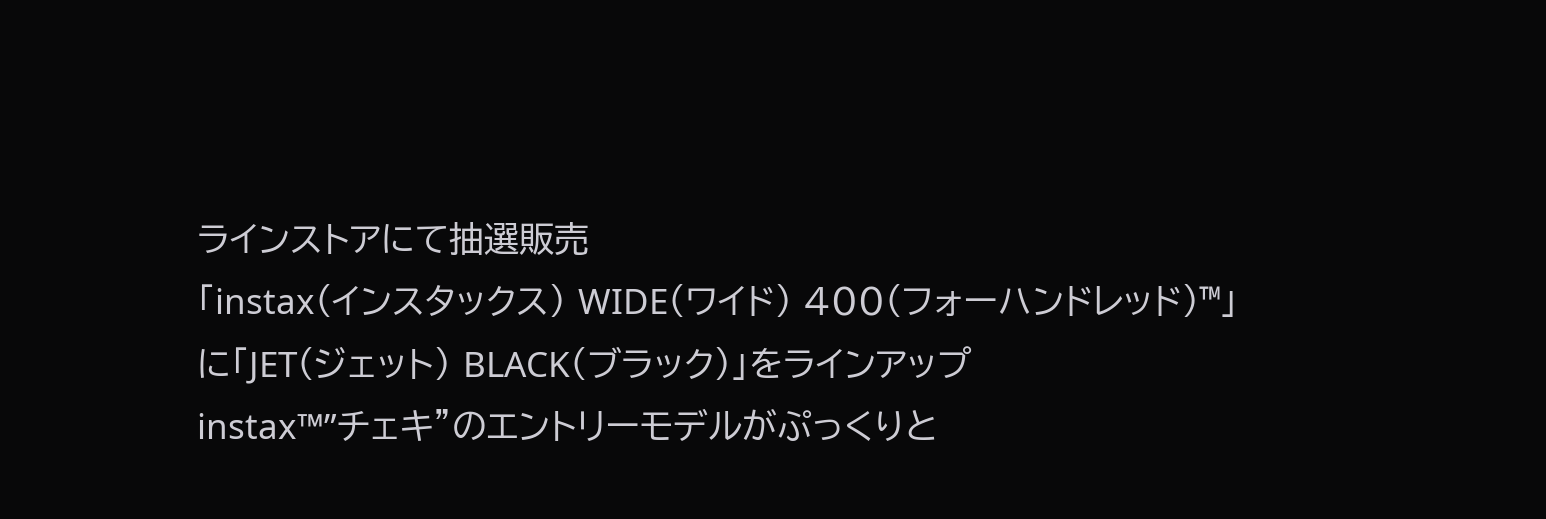ラインストアにて抽選販売
「instax(インスタックス) WIDE(ワイド) 400(フォーハンドレッド)™」に「JET(ジェット) BLACK(ブラック)」をラインアップ
instax™”チェキ”のエントリーモデルがぷっくりと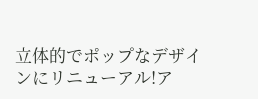立体的でポップなデザインにリニューアル!ア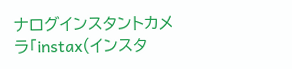ナログインスタントカメラ「instax(インスタ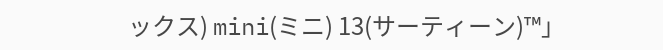ックス) mini(ミニ) 13(サーティーン)™」